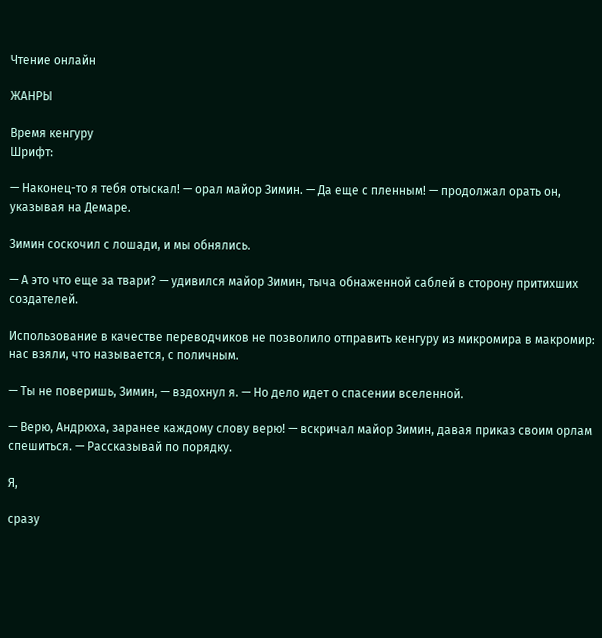Чтение онлайн

ЖАНРЫ

Время кенгуру
Шрифт:

— Наконец-то я тебя отыскал! — орал майор Зимин. — Да еще с пленным! — продолжал орать он, указывая на Демаре.

Зимин соскочил с лошади, и мы обнялись.

— А это что еще за твари? — удивился майор Зимин, тыча обнаженной саблей в сторону притихших создателей.

Использование в качестве переводчиков не позволило отправить кенгуру из микромира в макромир: нас взяли, что называется, с поличным.

— Ты не поверишь, Зимин, — вздохнул я. — Но дело идет о спасении вселенной.

— Верю, Андрюха, заранее каждому слову верю! — вскричал майор Зимин, давая приказ своим орлам спешиться. — Рассказывай по порядку.

Я,

сразу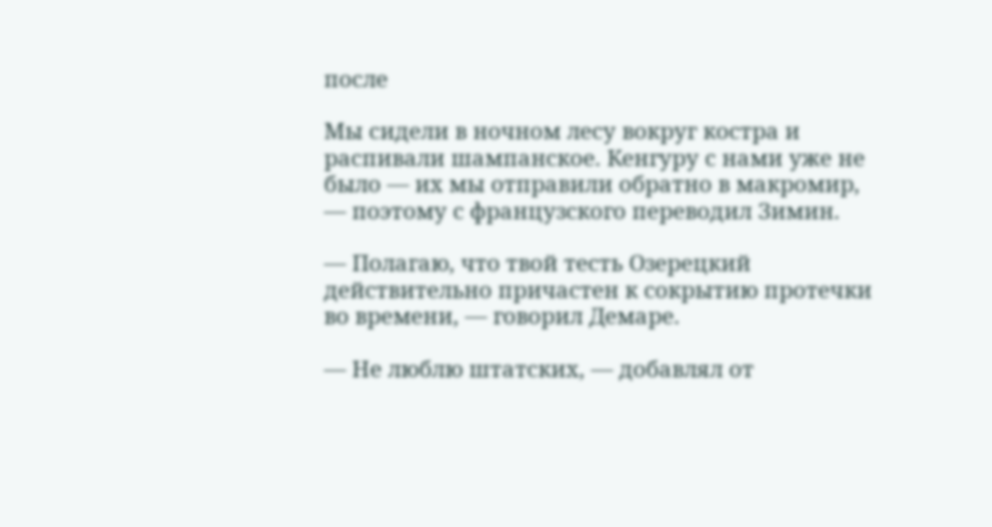после

Мы сидели в ночном лесу вокруг костра и распивали шампанское. Кенгуру с нами уже не было — их мы отправили обратно в макромир, — поэтому с французского переводил Зимин.

— Полагаю, что твой тесть Озерецкий действительно причастен к сокрытию протечки во времени, — говорил Демаре.

— Не люблю штатских, — добавлял от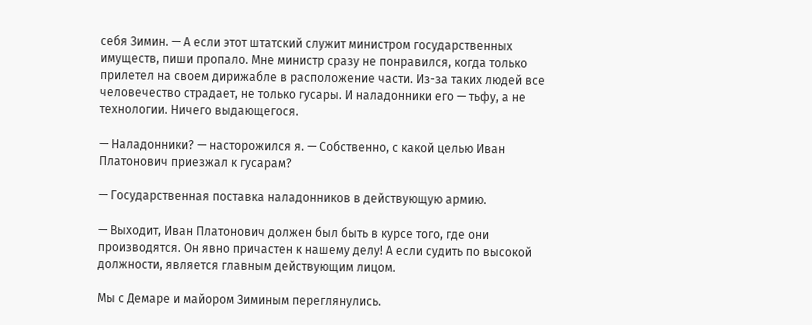себя Зимин. — А если этот штатский служит министром государственных имуществ, пиши пропало. Мне министр сразу не понравился, когда только прилетел на своем дирижабле в расположение части. Из-за таких людей все человечество страдает, не только гусары. И наладонники его — тьфу, а не технологии. Ничего выдающегося.

— Наладонники? — насторожился я. — Собственно, с какой целью Иван Платонович приезжал к гусарам?

— Государственная поставка наладонников в действующую армию.

— Выходит, Иван Платонович должен был быть в курсе того, где они производятся. Он явно причастен к нашему делу! А если судить по высокой должности, является главным действующим лицом.

Мы с Демаре и майором Зиминым переглянулись.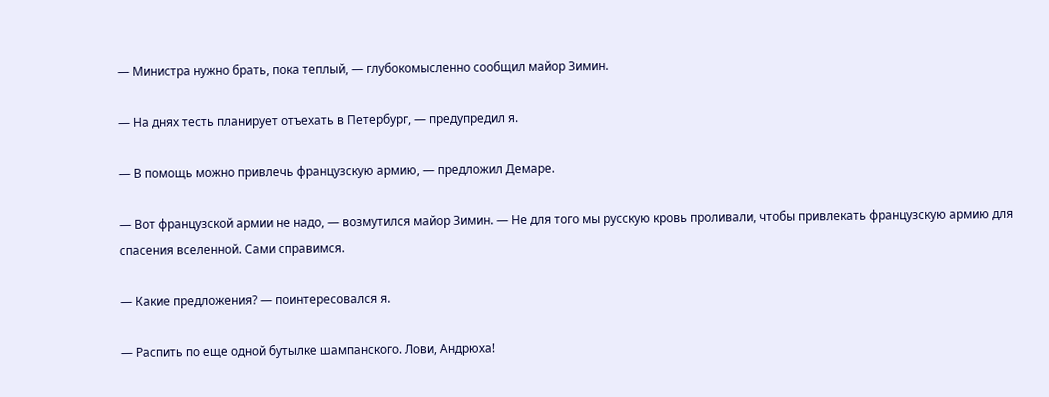— Министра нужно брать, пока теплый, — глубокомысленно сообщил майор Зимин.

— На днях тесть планирует отъехать в Петербург, — предупредил я.

— В помощь можно привлечь французскую армию, — предложил Демаре.

— Вот французской армии не надо, — возмутился майор Зимин. — Не для того мы русскую кровь проливали, чтобы привлекать французскую армию для спасения вселенной. Сами справимся.

— Какие предложения? — поинтересовался я.

— Распить по еще одной бутылке шампанского. Лови, Андрюха!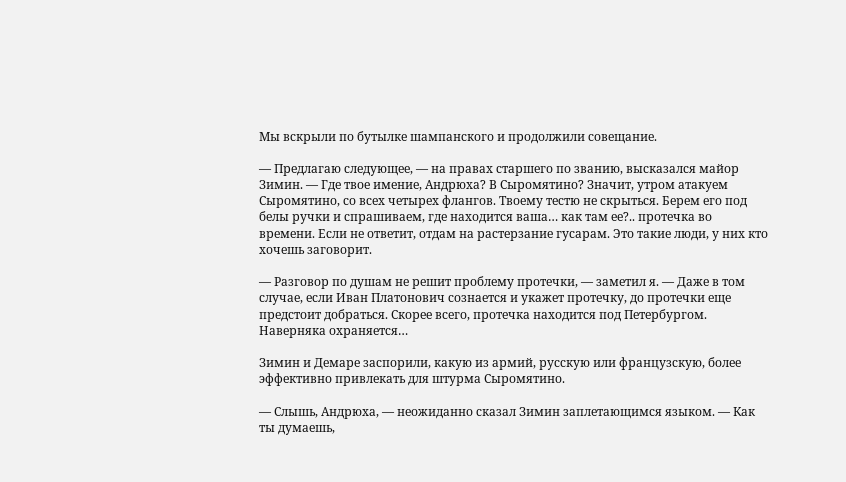Мы вскрыли по бутылке шампанского и продолжили совещание.

— Предлагаю следующее, — на правах старшего по званию, высказался майор Зимин. — Где твое имение, Андрюха? В Сыромятино? Значит, утром атакуем Сыромятино, со всех четырех флангов. Твоему тестю не скрыться. Берем его под белы ручки и спрашиваем, где находится ваша… как там ее?.. протечка во времени. Если не ответит, отдам на растерзание гусарам. Это такие люди, у них кто хочешь заговорит.

— Разговор по душам не решит проблему протечки, — заметил я. — Даже в том случае, если Иван Платонович сознается и укажет протечку, до протечки еще предстоит добраться. Скорее всего, протечка находится под Петербургом. Наверняка охраняется…

Зимин и Демаре заспорили, какую из армий, русскую или французскую, более эффективно привлекать для штурма Сыромятино.

— Слышь, Андрюха, — неожиданно сказал Зимин заплетающимся языком. — Как ты думаешь,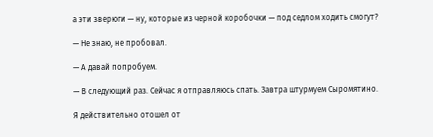а эти зверюги — ну, которые из черной коробочки — под седлом ходить смогут?

— Не знаю, не пробовал.

— А давай попробуем.

— В следующий раз. Сейчас я отправляюсь спать. Завтра штурмуем Сыромятино.

Я действительно отошел от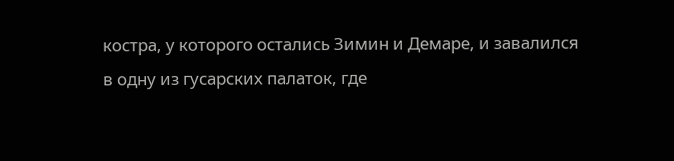костра, у которого остались Зимин и Демаре, и завалился в одну из гусарских палаток, где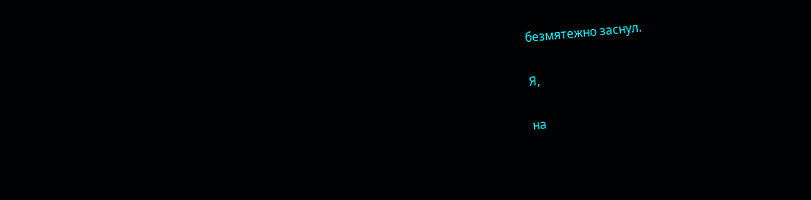безмятежно заснул.

Я,

на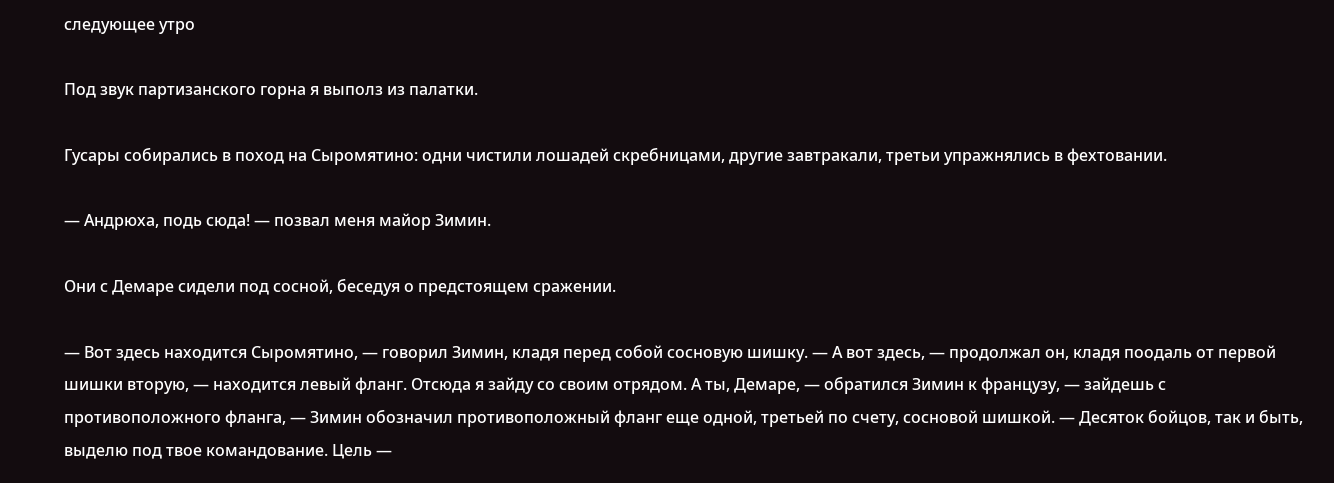следующее утро

Под звук партизанского горна я выполз из палатки.

Гусары собирались в поход на Сыромятино: одни чистили лошадей скребницами, другие завтракали, третьи упражнялись в фехтовании.

— Андрюха, подь сюда! — позвал меня майор Зимин.

Они с Демаре сидели под сосной, беседуя о предстоящем сражении.

— Вот здесь находится Сыромятино, — говорил Зимин, кладя перед собой сосновую шишку. — А вот здесь, — продолжал он, кладя поодаль от первой шишки вторую, — находится левый фланг. Отсюда я зайду со своим отрядом. А ты, Демаре, — обратился Зимин к французу, — зайдешь с противоположного фланга, — Зимин обозначил противоположный фланг еще одной, третьей по счету, сосновой шишкой. — Десяток бойцов, так и быть, выделю под твое командование. Цель —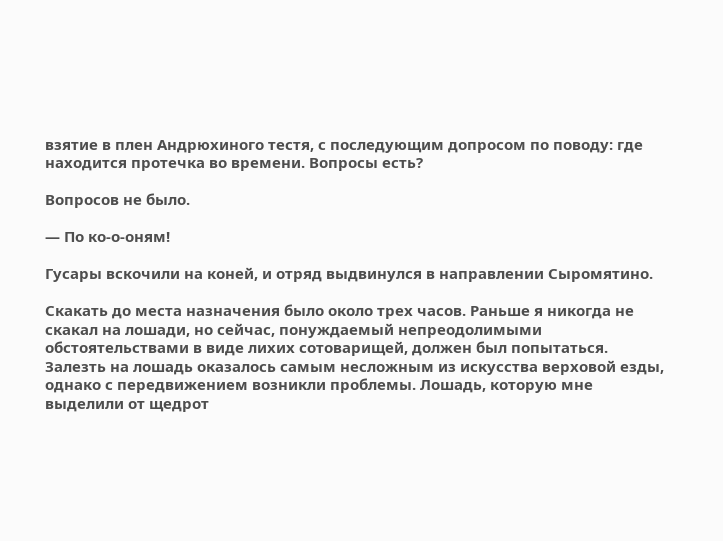взятие в плен Андрюхиного тестя, с последующим допросом по поводу: где находится протечка во времени. Вопросы есть?

Вопросов не было.

— По ко-о-оням!

Гусары вскочили на коней, и отряд выдвинулся в направлении Сыромятино.

Скакать до места назначения было около трех часов. Раньше я никогда не скакал на лошади, но сейчас, понуждаемый непреодолимыми обстоятельствами в виде лихих сотоварищей, должен был попытаться. Залезть на лошадь оказалось самым несложным из искусства верховой езды, однако с передвижением возникли проблемы. Лошадь, которую мне выделили от щедрот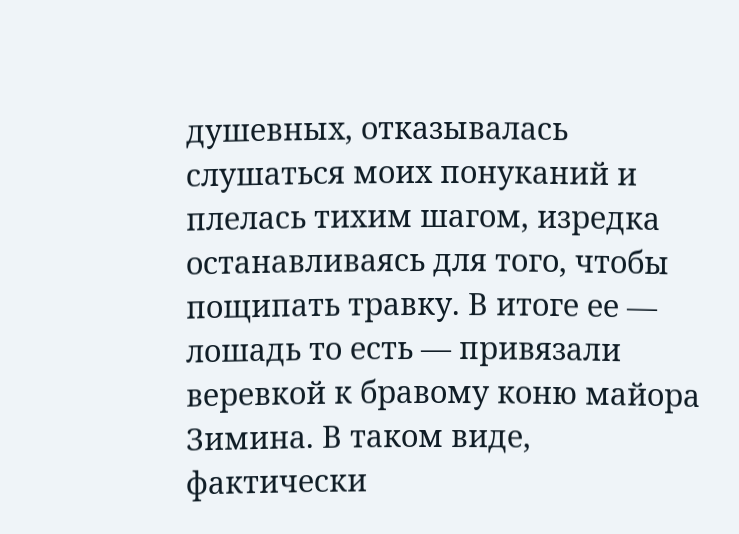душевных, отказывалась слушаться моих понуканий и плелась тихим шагом, изредка останавливаясь для того, чтобы пощипать травку. В итоге ее — лошадь то есть — привязали веревкой к бравому коню майора Зимина. В таком виде, фактически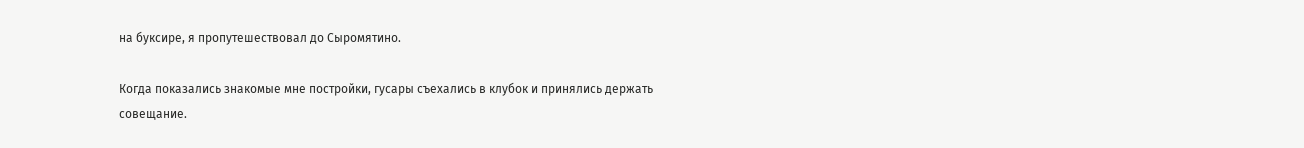на буксире, я пропутешествовал до Сыромятино.

Когда показались знакомые мне постройки, гусары съехались в клубок и принялись держать совещание.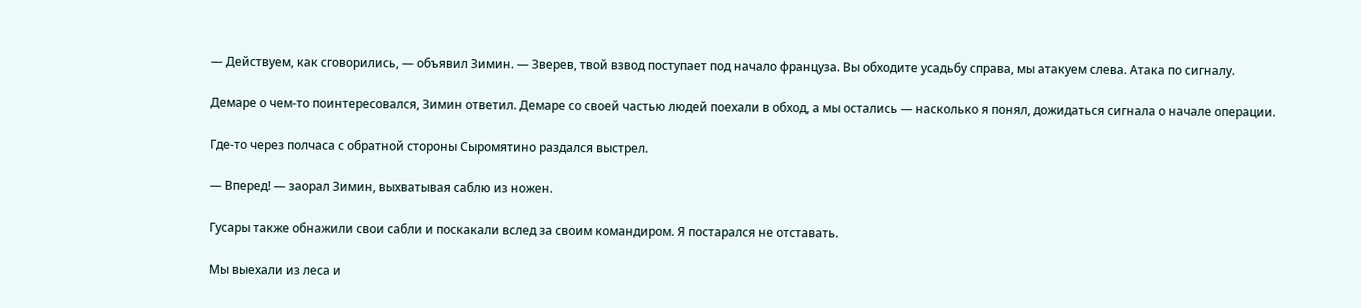— Действуем, как сговорились, — объявил Зимин. — Зверев, твой взвод поступает под начало француза. Вы обходите усадьбу справа, мы атакуем слева. Атака по сигналу.

Демаре о чем-то поинтересовался, Зимин ответил. Демаре со своей частью людей поехали в обход, а мы остались — насколько я понял, дожидаться сигнала о начале операции.

Где-то через полчаса с обратной стороны Сыромятино раздался выстрел.

— Вперед! — заорал Зимин, выхватывая саблю из ножен.

Гусары также обнажили свои сабли и поскакали вслед за своим командиром. Я постарался не отставать.

Мы выехали из леса и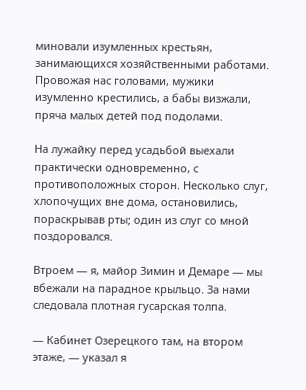миновали изумленных крестьян, занимающихся хозяйственными работами. Провожая нас головами, мужики изумленно крестились, а бабы визжали, пряча малых детей под подолами.

На лужайку перед усадьбой выехали практически одновременно, с противоположных сторон. Несколько слуг, хлопочущих вне дома, остановились, пораскрывав рты; один из слуг со мной поздоровался.

Втроем — я, майор Зимин и Демаре — мы вбежали на парадное крыльцо. За нами следовала плотная гусарская толпа.

— Кабинет Озерецкого там, на втором этаже, — указал я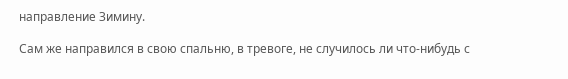направление Зимину.

Сам же направился в свою спальню, в тревоге, не случилось ли что-нибудь с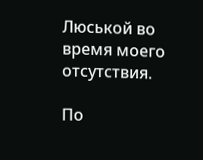Люськой во время моего отсутствия.

По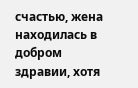счастью, жена находилась в добром здравии, хотя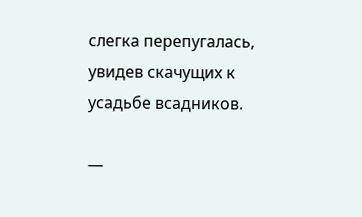слегка перепугалась, увидев скачущих к усадьбе всадников.

—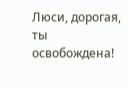Люси, дорогая, ты освобождена!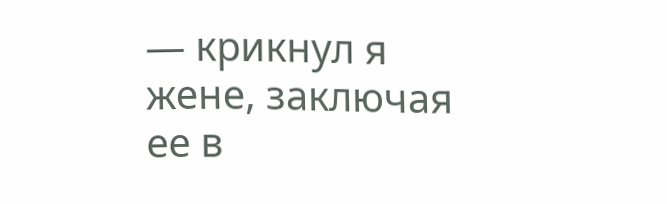— крикнул я жене, заключая ее в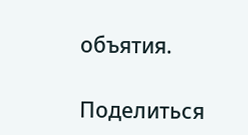объятия.

Поделиться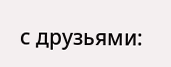с друзьями: